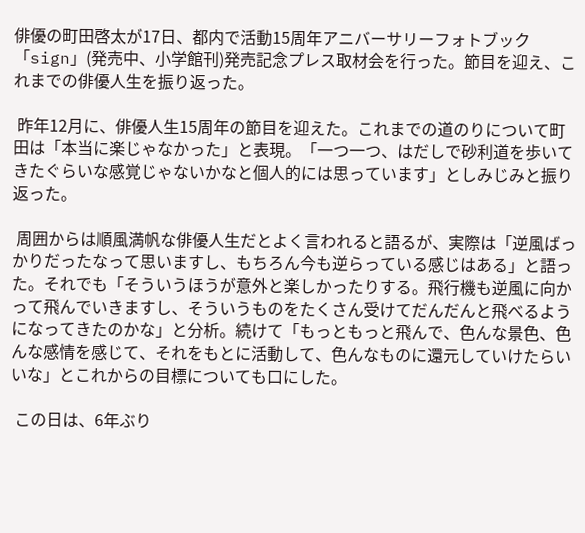俳優の町田啓太が17日、都内で活動15周年アニバーサリーフォトブック「sign」(発売中、小学館刊)発売記念プレス取材会を行った。節目を迎え、これまでの俳優人生を振り返った。

 昨年12月に、俳優人生15周年の節目を迎えた。これまでの道のりについて町田は「本当に楽じゃなかった」と表現。「一つ一つ、はだしで砂利道を歩いてきたぐらいな感覚じゃないかなと個人的には思っています」としみじみと振り返った。

 周囲からは順風満帆な俳優人生だとよく言われると語るが、実際は「逆風ばっかりだったなって思いますし、もちろん今も逆らっている感じはある」と語った。それでも「そういうほうが意外と楽しかったりする。飛行機も逆風に向かって飛んでいきますし、そういうものをたくさん受けてだんだんと飛べるようになってきたのかな」と分析。続けて「もっともっと飛んで、色んな景色、色んな感情を感じて、それをもとに活動して、色んなものに還元していけたらいいな」とこれからの目標についても口にした。

 この日は、6年ぶり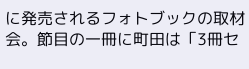に発売されるフォトブックの取材会。節目の一冊に町田は「3冊セ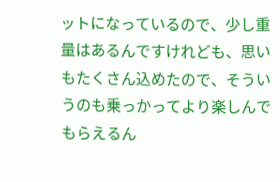ットになっているので、少し重量はあるんですけれども、思いもたくさん込めたので、そういうのも乗っかってより楽しんでもらえるん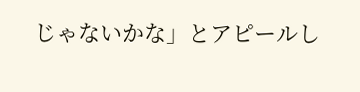じゃないかな」とアピールし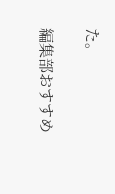た。

編集部おすすめ